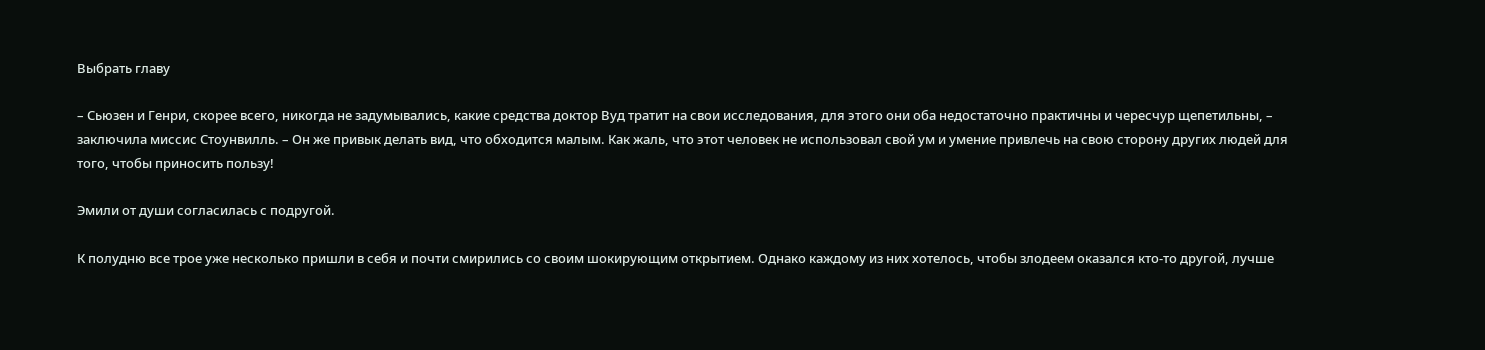Выбрать главу

– Сьюзен и Генри, скорее всего, никогда не задумывались, какие средства доктор Вуд тратит на свои исследования, для этого они оба недостаточно практичны и чересчур щепетильны, – заключила миссис Стоунвилль. – Он же привык делать вид, что обходится малым. Как жаль, что этот человек не использовал свой ум и умение привлечь на свою сторону других людей для того, чтобы приносить пользу!

Эмили от души согласилась с подругой.

К полудню все трое уже несколько пришли в себя и почти смирились со своим шокирующим открытием. Однако каждому из них хотелось, чтобы злодеем оказался кто-то другой, лучше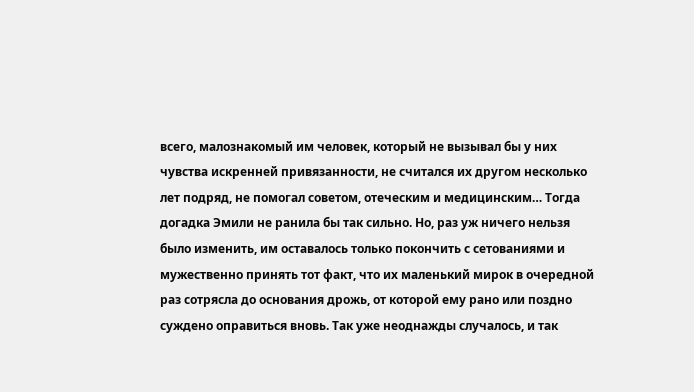всего, малознакомый им человек, который не вызывал бы у них чувства искренней привязанности, не считался их другом несколько лет подряд, не помогал советом, отеческим и медицинским… Тогда догадка Эмили не ранила бы так сильно. Но, раз уж ничего нельзя было изменить, им оставалось только покончить с сетованиями и мужественно принять тот факт, что их маленький мирок в очередной раз сотрясла до основания дрожь, от которой ему рано или поздно суждено оправиться вновь. Так уже неоднажды случалось, и так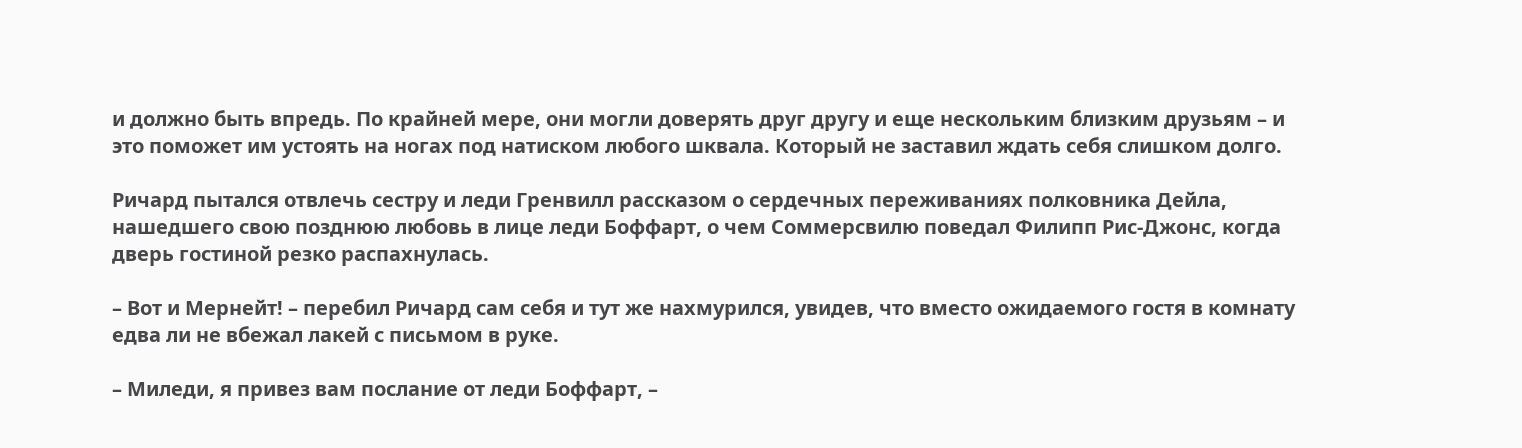и должно быть впредь. По крайней мере, они могли доверять друг другу и еще нескольким близким друзьям – и это поможет им устоять на ногах под натиском любого шквала. Который не заставил ждать себя слишком долго.

Ричард пытался отвлечь сестру и леди Гренвилл рассказом о сердечных переживаниях полковника Дейла, нашедшего свою позднюю любовь в лице леди Боффарт, о чем Соммерсвилю поведал Филипп Рис-Джонс, когда дверь гостиной резко распахнулась.

– Вот и Мернейт! – перебил Ричард сам себя и тут же нахмурился, увидев, что вместо ожидаемого гостя в комнату едва ли не вбежал лакей с письмом в руке.

– Миледи, я привез вам послание от леди Боффарт, –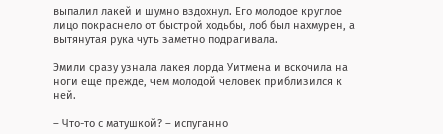выпалил лакей и шумно вздохнул. Его молодое круглое лицо покраснело от быстрой ходьбы, лоб был нахмурен, а вытянутая рука чуть заметно подрагивала.

Эмили сразу узнала лакея лорда Уитмена и вскочила на ноги еще прежде, чем молодой человек приблизился к ней.

– Что-то с матушкой? – испуганно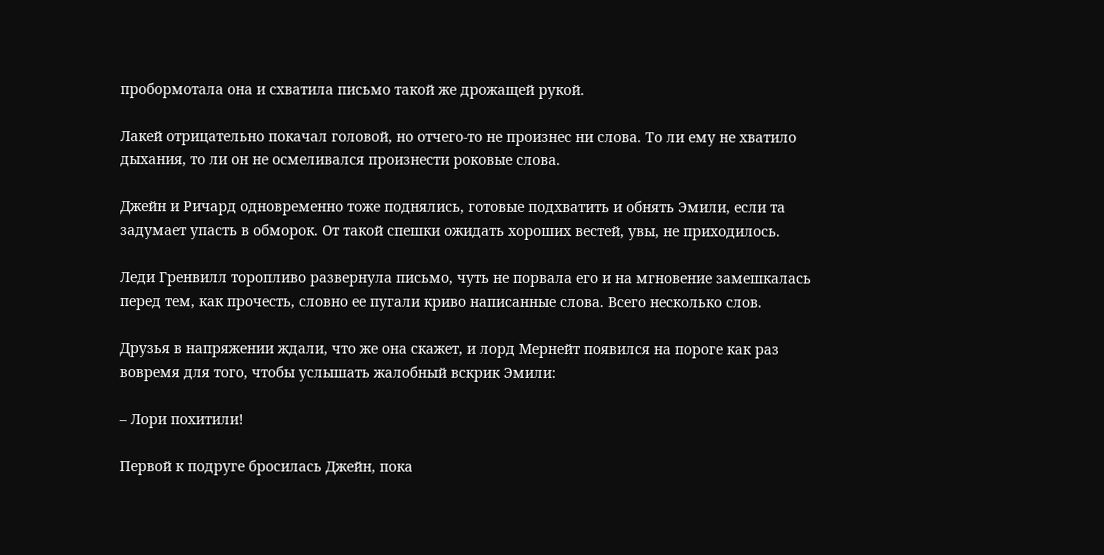пробормотала она и схватила письмо такой же дрожащей рукой.

Лакей отрицательно покачал головой, но отчего-то не произнес ни слова. То ли ему не хватило дыхания, то ли он не осмеливался произнести роковые слова.

Джейн и Ричард одновременно тоже поднялись, готовые подхватить и обнять Эмили, если та задумает упасть в обморок. От такой спешки ожидать хороших вестей, увы, не приходилось.

Леди Гренвилл торопливо развернула письмо, чуть не порвала его и на мгновение замешкалась перед тем, как прочесть, словно ее пугали криво написанные слова. Всего несколько слов.

Друзья в напряжении ждали, что же она скажет, и лорд Мернейт появился на пороге как раз вовремя для того, чтобы услышать жалобный вскрик Эмили:

– Лори похитили!

Первой к подруге бросилась Джейн, пока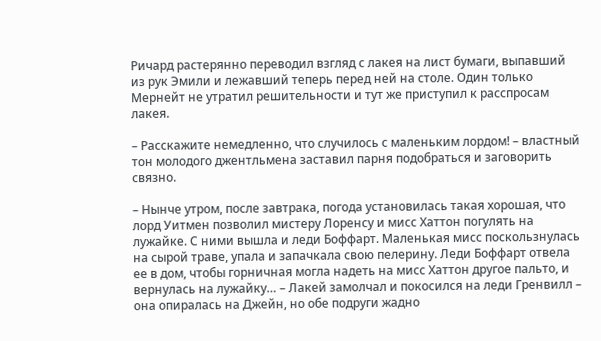Ричард растерянно переводил взгляд с лакея на лист бумаги, выпавший из рук Эмили и лежавший теперь перед ней на столе. Один только Мернейт не утратил решительности и тут же приступил к расспросам лакея.

– Расскажите немедленно, что случилось с маленьким лордом! – властный тон молодого джентльмена заставил парня подобраться и заговорить связно.

– Нынче утром, после завтрака, погода установилась такая хорошая, что лорд Уитмен позволил мистеру Лоренсу и мисс Хаттон погулять на лужайке. С ними вышла и леди Боффарт. Маленькая мисс поскользнулась на сырой траве, упала и запачкала свою пелерину. Леди Боффарт отвела ее в дом, чтобы горничная могла надеть на мисс Хаттон другое пальто, и вернулась на лужайку… – Лакей замолчал и покосился на леди Гренвилл – она опиралась на Джейн, но обе подруги жадно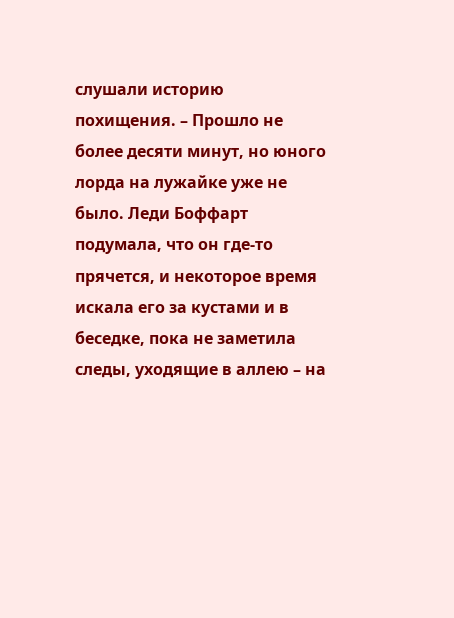слушали историю похищения. – Прошло не более десяти минут, но юного лорда на лужайке уже не было. Леди Боффарт подумала, что он где-то прячется, и некоторое время искала его за кустами и в беседке, пока не заметила следы, уходящие в аллею – на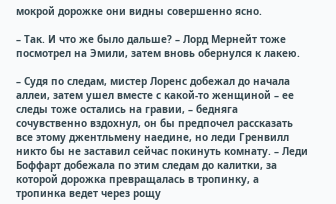мокрой дорожке они видны совершенно ясно.

– Так. И что же было дальше? – Лорд Мернейт тоже посмотрел на Эмили, затем вновь обернулся к лакею.

– Судя по следам, мистер Лоренс добежал до начала аллеи, затем ушел вместе с какой-то женщиной – ее следы тоже остались на гравии, – бедняга сочувственно вздохнул, он бы предпочел рассказать все этому джентльмену наедине, но леди Гренвилл никто бы не заставил сейчас покинуть комнату. – Леди Боффарт добежала по этим следам до калитки, за которой дорожка превращалась в тропинку, а тропинка ведет через рощу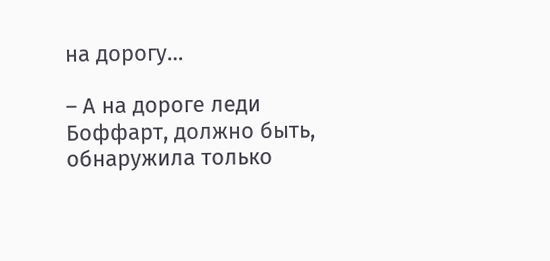на дорогу…

– А на дороге леди Боффарт, должно быть, обнаружила только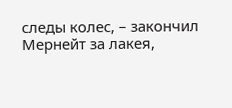следы колес, – закончил Мернейт за лакея,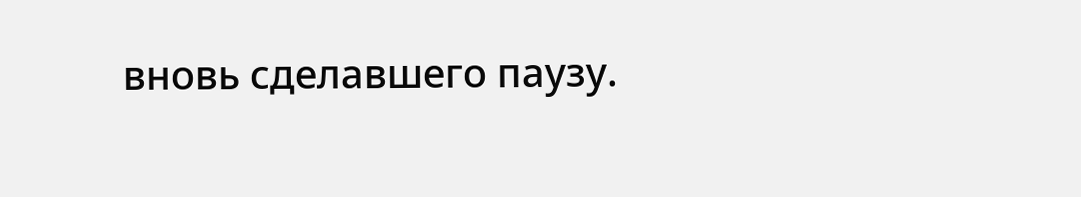вновь сделавшего паузу.